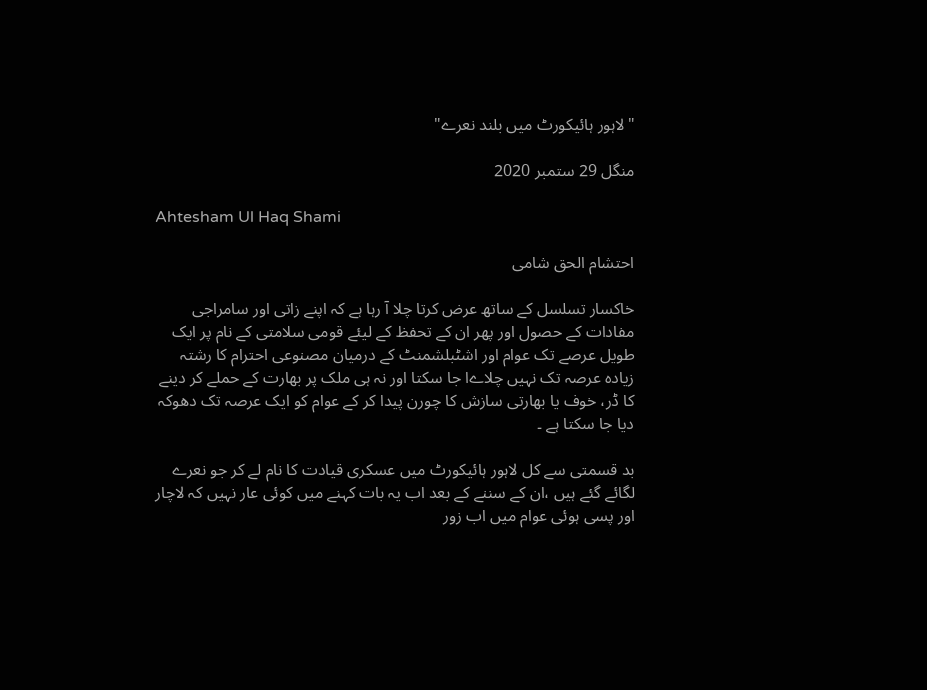"لاہور ہائیکورٹ میں بلند نعرے"

منگل 29 ستمبر 2020

Ahtesham Ul Haq Shami

احتشام الحق شامی

خاکسار تسلسل کے ساتھ عرض کرتا چلا آ رہا ہے کہ اپنے زاتی اور سامراجی مفادات کے حصول اور پھر ان کے تحفظ کے لیئے قومی سلامتی کے نام پر ایک طویل عرصے تک عوام اور اشٹبلشمنٹ کے درمیان مصنوعی احترام کا رشتہ زیادہ عرصہ تک نہیں چلاےا جا سکتا اور نہ ہی ملک پر بھارت کے حملے کر دینے کا ڈر، خوف یا بھارتی سازش کا چورن پیدا کر کے عوام کو ایک عرصہ تک دھوکہ دیا جا سکتا ہے ۔

بد قسمتی سے کل لاہور ہائیکورٹ میں عسکری قیادت کا نام لے کر جو نعرے لگائے گئے ہیں ،ان کے سننے کے بعد اب یہ بات کہنے میں کوئی عار نہیں کہ لاچار اور پسی ہوئی عوام میں اب زور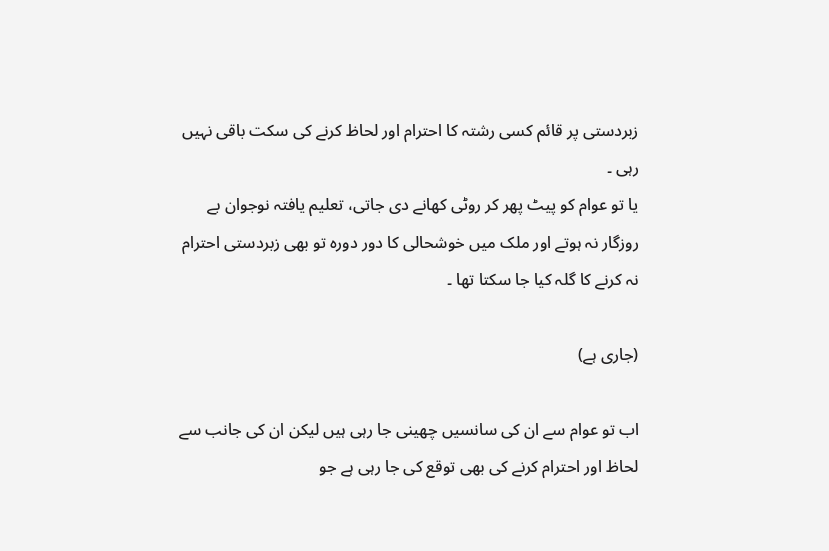زبردستی پر قائم کسی رشتہ کا احترام اور لحاظ کرنے کی سکت باقی نہیں رہی ۔
یا تو عوام کو پیٹ پھر کر روٹی کھانے دی جاتی، تعلیم یافتہ نوجوان بے روزگار نہ ہوتے اور ملک میں خوشحالی کا دور دورہ تو بھی زبردستی احترام نہ کرنے کا گلہ کیا جا سکتا تھا ۔

(جاری ہے)

اب تو عوام سے ان کی سانسیں چھینی جا رہی ہیں لیکن ان کی جانب سے لحاظ اور احترام کرنے کی بھی توقع کی جا رہی ہے جو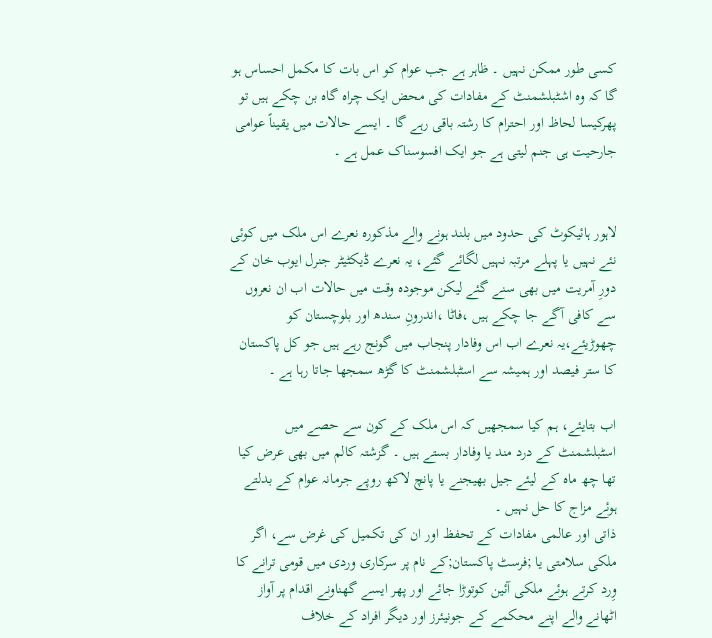کسی طور ممکن نہیں ۔ ظاہر ہے جب عوام کو اس بات کا مکمل احساس ہو گا کہ وہ اشٹبلشمنٹ کے مفادات کی محض ایک چراہ گاہ بن چکے ہیں تو پھرکیسا لحاظ اور احترام کا رشتہ باقی رہے گا ۔ ایسے حالات میں یقیناً عوامی جارحیت ہی جنم لیتی ہے جو ایک افسوسناک عمل ہے ۔


لاہور ہائیکوٹ کی حدود میں بلند ہونے والے مذکورہ نعرے اس ملک میں کوئی نئے نہیں یا پہلے مرتبہ نہیں لگائے گئے، یہ نعرے ڈیکٹیٹر جنرل ایوب خان کے دورِ آمریت میں بھی سنے گئے لیکن موجودہ وقت میں حالات اب ان نعروں سے کافی آگے جا چکے ہیں ،فاٹا ،اندرونِ سندھ اور بلوچستان کو چھوڑیئے،یہ نعرے اب اس وفادار پنجاب میں گونج رہے ہیں جو کل پاکستان کا ستر فیصد اور ہمیشہ سے اسٹبلشمنٹ کا گڑھ سمجھا جاتا رہا ہے ۔

اب بتایئے، ہم کیا سمجھیں کہ اس ملک کے کون سے حصے میں اسٹبلشمنٹ کے درد مند یا وفادار بستے ہیں ۔ گزشتہ کالم میں بھی عرض کیا تھا چھ ماہ کے لیئے جیل بھیجنے یا پانچ لاکھ روپے جرمانہ عوام کے بدلتے ہوئے مزاج کا حل نہیں ۔
ذاتی اور عالمی مفادات کے تحفظ اور ان کی تکمیل کی غرض سے، اگر ملکی سلامتی یا ;فرسٹ پاکستان;کے نام پر سرکاری وردی میں قومی ترانے کا وِرد کرتے ہوئے ملکی آئین کوتوڑا جائے اور پھر ایسے گھناونے اقدام پر آواز اٹھانے والے اپنے محکمے کے جونیئرز اور دیگر افراد کے خلاف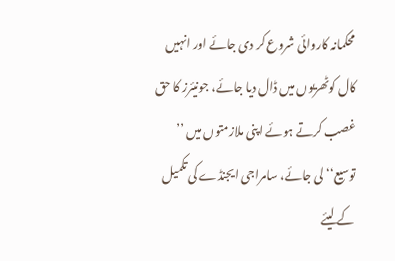محکمانہ کاروائی شروع کر دی جائے اور انہیں کال کوٹھریوں میں ڈال دیا جائے، جونیئرز کا حق غصب کرتے ہوئے اپنی ملازمتوں میں ’’ توسیع‘‘ لی جائے، سامراجی ایجنڈے کی تکمیل کے لیئے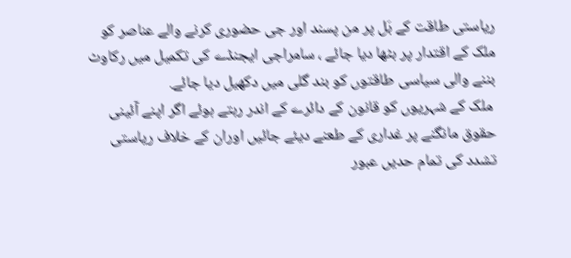ریاستی طاقت کے بَل پر من پسند اور جی حضوری کرنے والے عناصر کو ملک کے اقتدار پر بٹھا دیا جائے ، سامراجی ایجنڈے کی تکمیل میں رکاوٹ بننے والی سیاسی طاقتوں کو بند گلی میں دکھیل دیا جائے.
 ملک کے شہریوں کو قانون کے دائرے کے اندر رہتے ہوئے اگر اپنے آئینی حقوق مانگنے پر غداری کے طعنے دیئے جائیں اوران کے خلاف ریاستی تشدد کی تمام حدیں عبور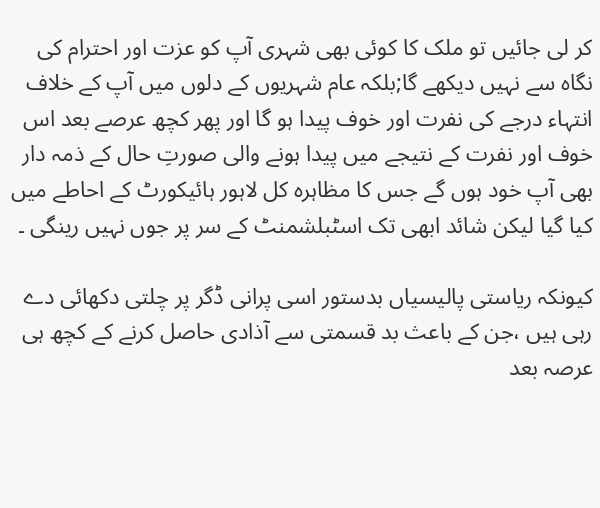کر لی جائیں تو ملک کا کوئی بھی شہری آپ کو عزت اور احترام کی نگاہ سے نہیں دیکھے گا;بلکہ عام شہریوں کے دلوں میں آپ کے خلاف انتہاء درجے کی نفرت اور خوف پیدا ہو گا اور پھر کچھ عرصے بعد اس خوف اور نفرت کے نتیجے میں پیدا ہونے والی صورتِ حال کے ذمہ دار بھی آپ خود ہوں گے جس کا مظاہرہ کل لاہور ہائیکورٹ کے احاطے میں کیا گیا لیکن شائد ابھی تک اسٹبلشمنٹ کے سر پر جوں نہیں رینگی ۔

کیونکہ ریاستی پالیسیاں بدستور اسی پرانی ڈگر پر چلتی دکھائی دے رہی ہیں ،جن کے باعث بد قسمتی سے آذادی حاصل کرنے کے کچھ ہی عرصہ بعد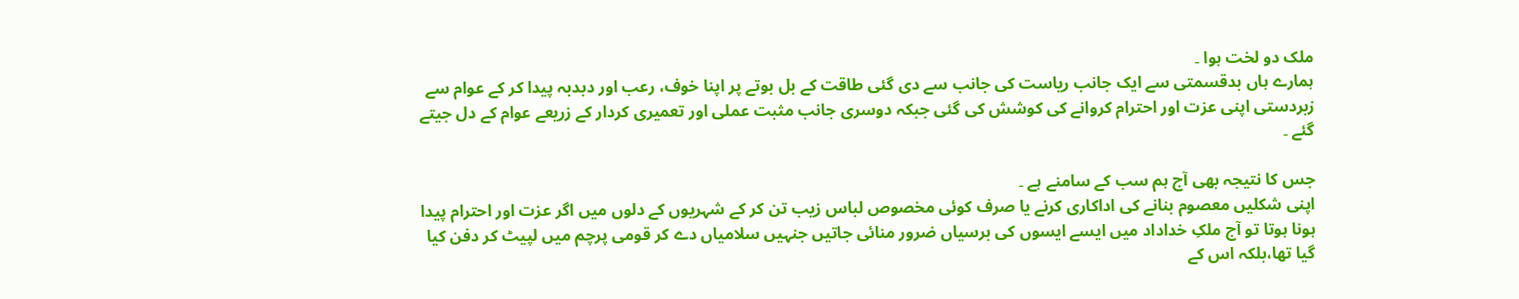ملک دو لخت ہوا ۔
ہمارے ہاں بدقسمتی سے ایک جانب ریاست کی جانب سے دی گئی طاقت کے بل بوتے پر اپنا خوف، رعب اور دبدبہ پیدا کر کے عوام سے زبردستی اپنی عزت اور احترام کروانے کی کوشش کی گئی جبکہ دوسری جانب مثبت عملی اور تعمیری کردار کے زریعے عوام کے دل جیتے گئے ۔

جس کا نتیجہ بھی آج ہم سب کے سامنے ہے ۔
اپنی شکلیں معصوم بنانے کی اداکاری کرنے یا صرف کوئی مخصوص لباس زیب تن کر کے شہریوں کے دلوں میں اگر عزت اور احترام پیدا ہونا ہوتا تو آج ملکِ خداداد میں ایسے ایسوں کی برسیاں ضرور منائی جاتیں جنہیں سلامیاں دے کر قومی پرچم میں لپیٹ کر دفن کیا گیا تھا،بلکہ اس کے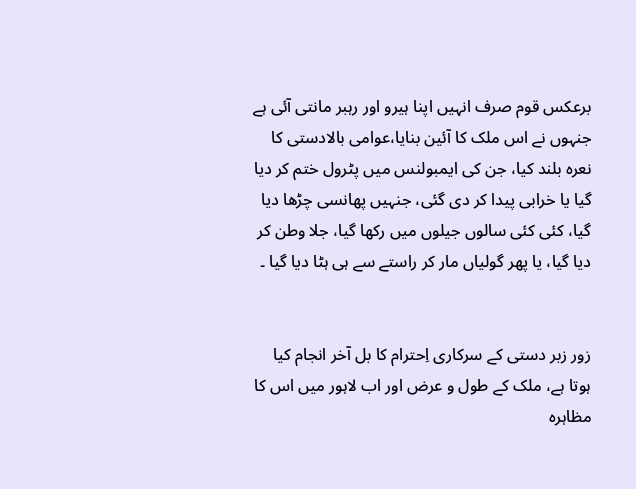برعکس قوم صرف انہیں اپنا ہیرو اور رہبر مانتی آئی ہے جنہوں نے اس ملک کا آئین بنایا،عوامی بالادستی کا نعرہ بلند کیا، جن کی ایمبولنس میں پٹرول ختم کر دیا گیا یا خرابی پیدا کر دی گئی، جنہیں پھانسی چڑھا دیا گیا، کئی کئی سالوں جیلوں میں رکھا گیا، جلا وطن کر دیا گیا، یا پھر گولیاں مار کر راستے سے ہی ہٹا دیا گیا ۔


زور زبر دستی کے سرکاری اِحترام کا بل آخر انجام کیا ہوتا ہے، ملک کے طول و عرض اور اب لاہور میں اس کا مظاہرہ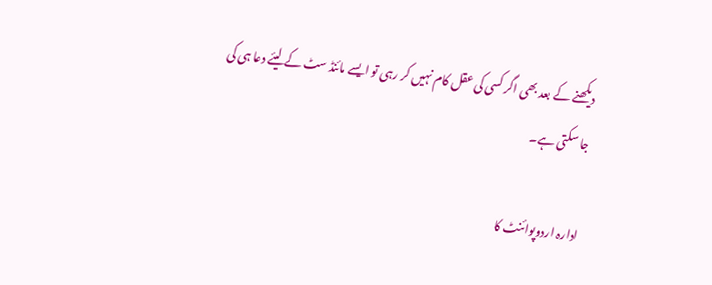دیکھنے کے بعد بھی اگر کسی کی عقل کام نہیں کر رہی تو ایسے مائنڈ سٹ کے لیئے دعا ہی کی جا سکتی ہے۔

ادارہ اردوپوائنٹ کا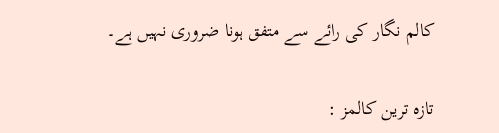کالم نگار کی رائے سے متفق ہونا ضروری نہیں ہے۔

تازہ ترین کالمز :